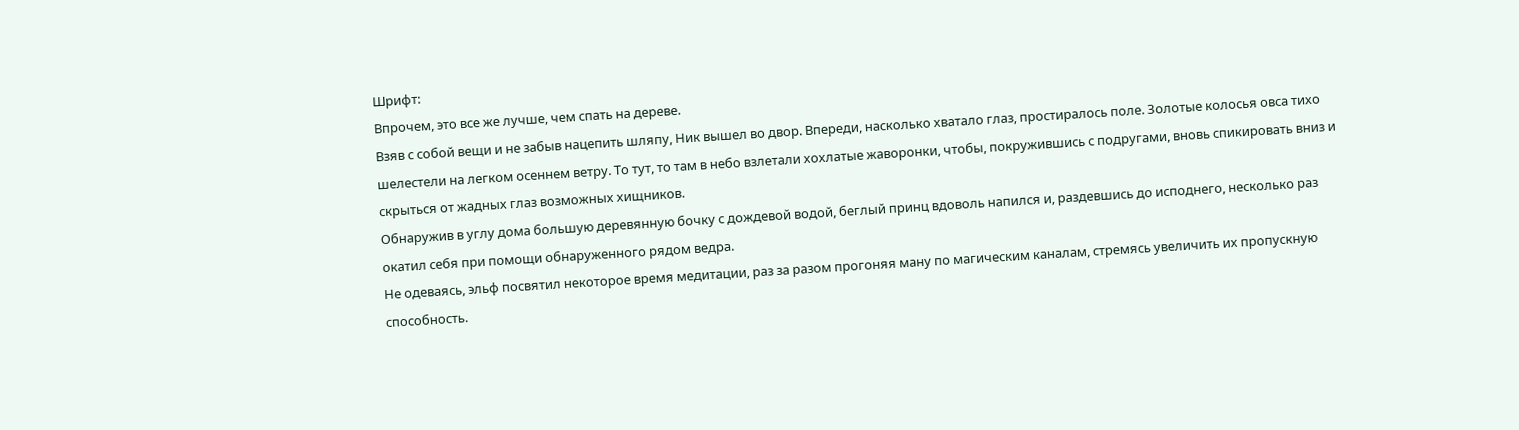Шрифт:
Впрочем, это все же лучше, чем спать на дереве.
Взяв с собой вещи и не забыв нацепить шляпу, Ник вышел во двор. Впереди, насколько хватало глаз, простиралось поле. Золотые колосья овса тихо шелестели на легком осеннем ветру. То тут, то там в небо взлетали хохлатые жаворонки, чтобы, покружившись с подругами, вновь спикировать вниз и скрыться от жадных глаз возможных хищников.
Обнаружив в углу дома большую деревянную бочку с дождевой водой, беглый принц вдоволь напился и, раздевшись до исподнего, несколько раз окатил себя при помощи обнаруженного рядом ведра.
Не одеваясь, эльф посвятил некоторое время медитации, раз за разом прогоняя ману по магическим каналам, стремясь увеличить их пропускную способность.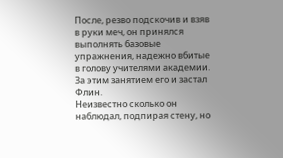После, резво подскочив и взяв в руки меч, он принялся выполнять базовые упражнения, надежно вбитые в голову учителями академии.
За этим занятием его и застал Флин.
Неизвестно сколько он наблюдал, подпирая стену, но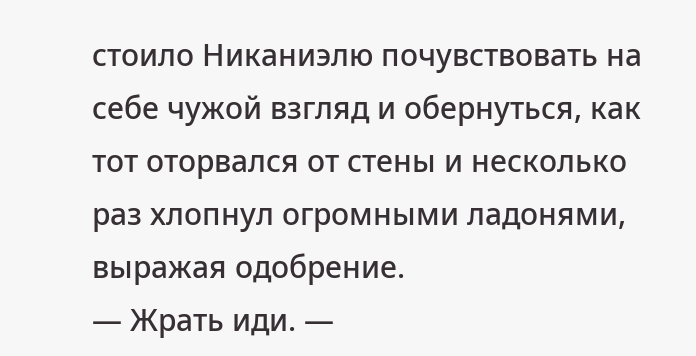стоило Никаниэлю почувствовать на себе чужой взгляд и обернуться, как тот оторвался от стены и несколько раз хлопнул огромными ладонями, выражая одобрение.
— Жрать иди. —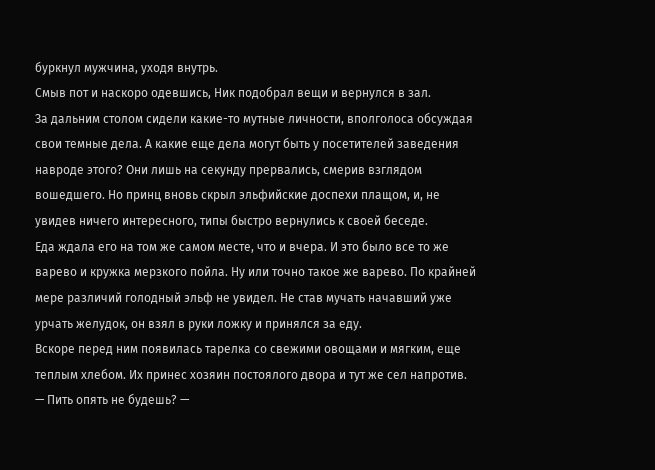буркнул мужчина, уходя внутрь.
Смыв пот и наскоро одевшись, Ник подобрал вещи и вернулся в зал.
За дальним столом сидели какие-то мутные личности, вполголоса обсуждая свои темные дела. А какие еще дела могут быть у посетителей заведения навроде этого? Они лишь на секунду прервались, смерив взглядом вошедшего. Но принц вновь скрыл эльфийские доспехи плащом, и, не увидев ничего интересного, типы быстро вернулись к своей беседе.
Еда ждала его на том же самом месте, что и вчера. И это было все то же варево и кружка мерзкого пойла. Ну или точно такое же варево. По крайней мере различий голодный эльф не увидел. Не став мучать начавший уже урчать желудок, он взял в руки ложку и принялся за еду.
Вскоре перед ним появилась тарелка со свежими овощами и мягким, еще теплым хлебом. Их принес хозяин постоялого двора и тут же сел напротив.
— Пить опять не будешь? —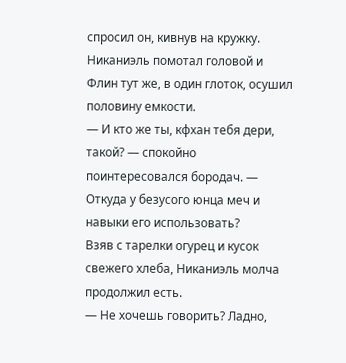спросил он, кивнув на кружку.
Никаниэль помотал головой и Флин тут же, в один глоток, осушил половину емкости.
— И кто же ты, кфхан тебя дери, такой? — спокойно поинтересовался бородач. — Откуда у безусого юнца меч и навыки его использовать?
Взяв с тарелки огурец и кусок свежего хлеба, Никаниэль молча продолжил есть.
— Не хочешь говорить? Ладно,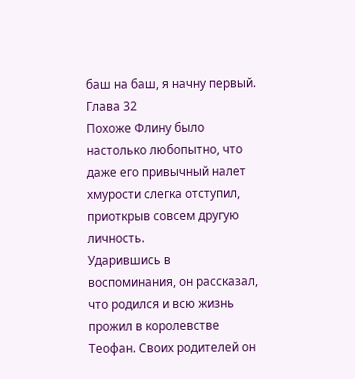баш на баш, я начну первый.
Глава 32
Похоже Флину было настолько любопытно, что даже его привычный налет хмурости слегка отступил, приоткрыв совсем другую личность.
Ударившись в воспоминания, он рассказал, что родился и всю жизнь прожил в королевстве Теофан. Своих родителей он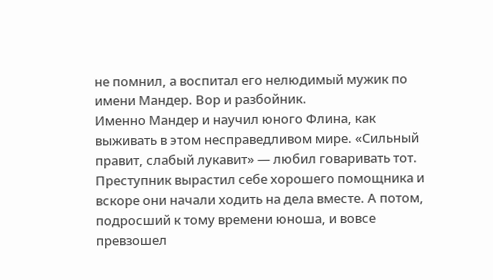не помнил, а воспитал его нелюдимый мужик по имени Мандер. Вор и разбойник.
Именно Мандер и научил юного Флина, как выживать в этом несправедливом мире. «Сильный правит, слабый лукавит» — любил говаривать тот. Преступник вырастил себе хорошего помощника и вскоре они начали ходить на дела вместе. А потом, подросший к тому времени юноша, и вовсе превзошел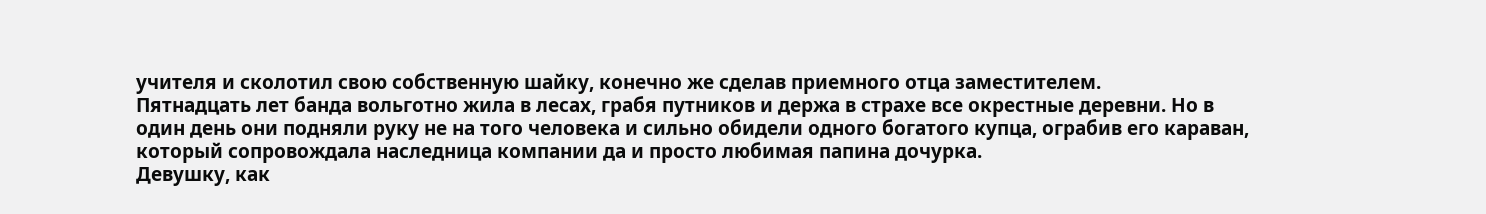учителя и сколотил свою собственную шайку, конечно же сделав приемного отца заместителем.
Пятнадцать лет банда вольготно жила в лесах, грабя путников и держа в страхе все окрестные деревни. Но в один день они подняли руку не на того человека и сильно обидели одного богатого купца, ограбив его караван, который сопровождала наследница компании да и просто любимая папина дочурка.
Девушку, как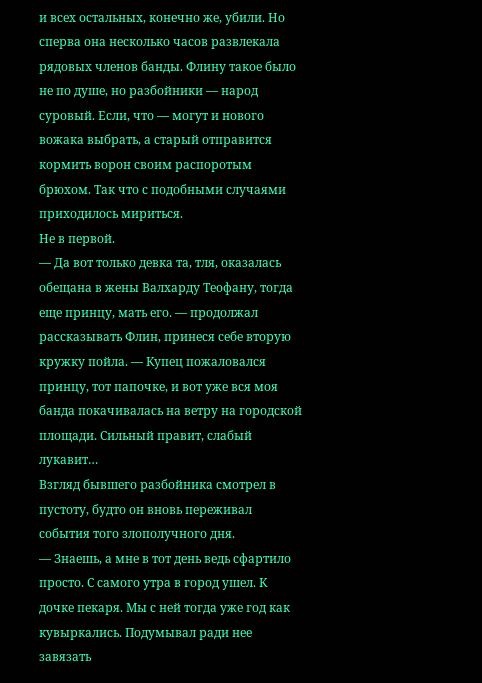и всех остальных, конечно же, убили. Но сперва она несколько часов развлекала рядовых членов банды. Флину такое было не по душе, но разбойники — народ суровый. Если, что — могут и нового вожака выбрать, а старый отправится кормить ворон своим распоротым брюхом. Так что с подобными случаями приходилось мириться.
Не в первой.
— Да вот только девка та, тля, оказалась обещана в жены Валхарду Теофану, тогда еще принцу, мать его. — продолжал рассказывать Флин, принеся себе вторую кружку пойла. — Купец пожаловался принцу, тот папочке, и вот уже вся моя банда покачивалась на ветру на городской площади. Сильный правит, слабый лукавит…
Взгляд бывшего разбойника смотрел в пустоту, будто он вновь переживал события того злополучного дня.
— Знаешь, а мне в тот день ведь сфартило просто. С самого утра в город ушел. К дочке пекаря. Мы с ней тогда уже год как кувыркались. Подумывал ради нее завязать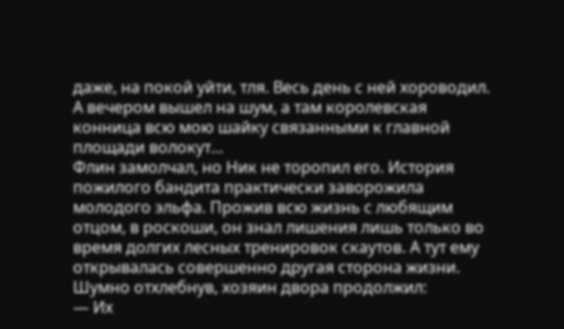даже, на покой уйти, тля. Весь день с ней хороводил. А вечером вышел на шум, а там королевская конница всю мою шайку связанными к главной площади волокут…
Флин замолчал, но Ник не торопил его. История пожилого бандита практически заворожила молодого эльфа. Прожив всю жизнь с любящим отцом, в роскоши, он знал лишения лишь только во время долгих лесных тренировок скаутов. А тут ему открывалась совершенно другая сторона жизни.
Шумно отхлебнув, хозяин двора продолжил:
— Их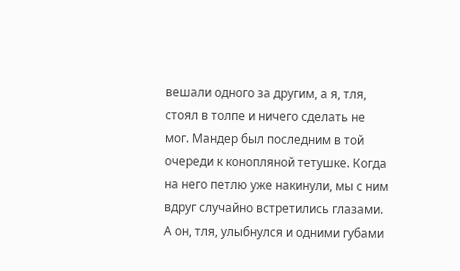вешали одного за другим, а я, тля, стоял в толпе и ничего сделать не мог. Мандер был последним в той очереди к конопляной тетушке. Когда на него петлю уже накинули, мы с ним вдруг случайно встретились глазами. А он, тля, улыбнулся и одними губами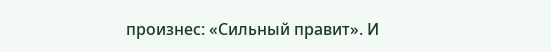произнес: «Сильный правит». И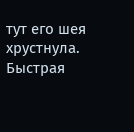тут его шея хрустнула. Быстрая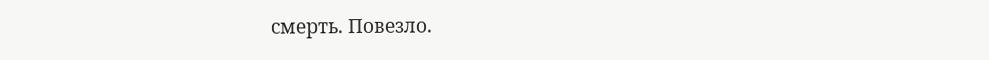смерть. Повезло.